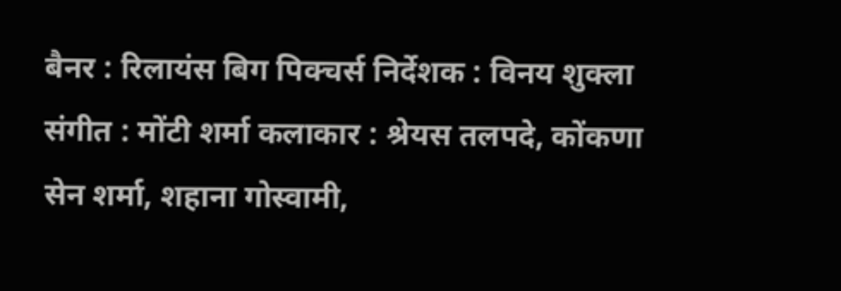बैनर : रिलायंस बिग पिक्चर्स निर्देशक : विनय शुक्ला संगीत : मोंटी शर्मा कलाकार : श्रेयस तलपदे, कोंकणा सेन शर्मा, शहाना गोस्वामी,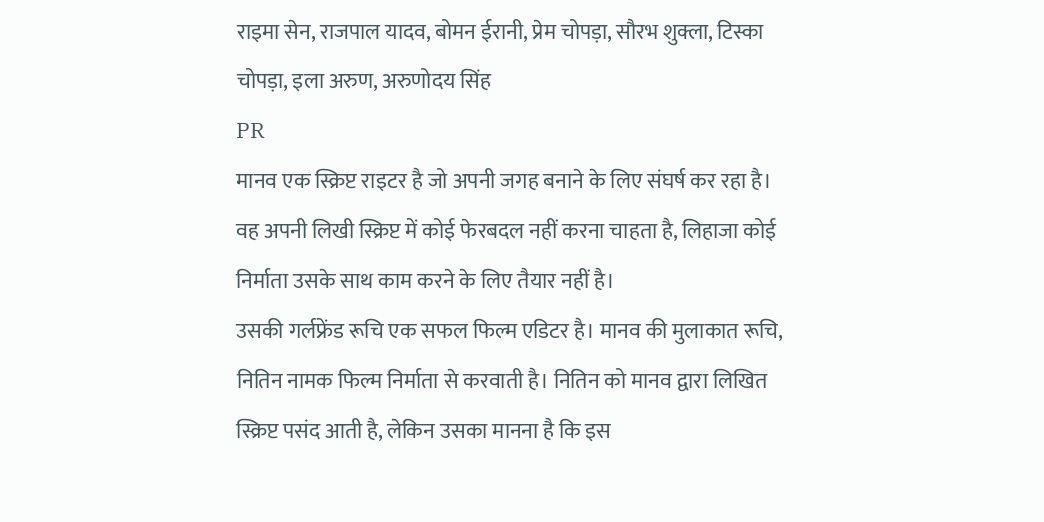राइमा सेन, राजपाल यादव, बोमन ईरानी, प्रेम चोपड़ा, सौरभ शुक्ला, टिस्का चोपड़ा, इला अरुण, अरुणोदय सिंह
PR
मानव एक स्क्रिप्ट राइटर है जो अपनी जगह बनाने के लिए संघर्ष कर रहा है। वह अपनी लिखी स्क्रिप्ट में कोई फेरबदल नहीं करना चाहता है, लिहाजा कोई निर्माता उसके साथ काम करने के लिए तैयार नहीं है।
उसकी गर्लफ्रेंड रूचि एक सफल फिल्म एडिटर है। मानव की मुलाकात रूचि, नितिन नामक फिल्म निर्माता से करवाती है। नितिन को मानव द्वारा लिखित स्क्रिप्ट पसंद आती है, लेकिन उसका मानना है कि इस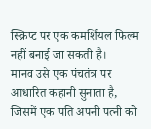स्क्रिप्ट पर एक कमर्शियल फिल्म नहीं बनाई जा सकती है।
मानव उसे एक पंचतंत्र पर आधारित कहानी सुनाता है, जिसमें एक पति अपनी पत्नी को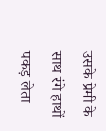उसके प्रेमी के साथ रंगे हाथों पकड़ लेता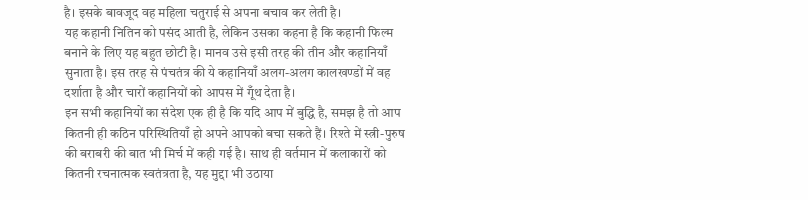है। इसके बावजूद वह महिला चतुराई से अपना बचाव कर लेती है।
यह कहानी नितिन को पसंद आती है, लेकिन उसका कहना है कि कहानी फिल्म बनाने के लिए यह बहुत छोटी है। मानव उसे इसी तरह की तीन और कहानियाँ सुनाता है। इस तरह से पंचतंत्र की ये कहानियाँ अलग-अलग कालखण्डों में वह दर्शाता है और चारों कहानियों को आपस में गूँथ देता है।
इन सभी कहानियों का संदेश एक ही है कि यदि आप में बुद्धि है, समझ है तो आप कितनी ही कठिन परिस्थितियाँ हो अपने आपको बचा सकते हैं। रिश्ते में स्त्री-पुरुष की बराबरी की बात भी मिर्च में कही गई है। साथ ही वर्तमान में कलाकारों को कितनी रचनात्मक स्वतंत्रता है, यह मुद्दा भी उठाया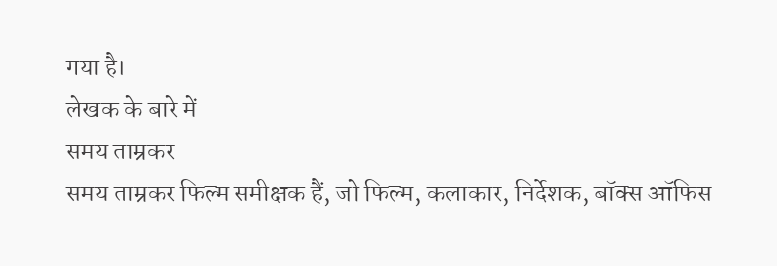गया है।
लेखक के बारे में
समय ताम्रकर
समय ताम्रकर फिल्म समीक्षक हैं, जो फिल्म, कलाकार, निर्देशक, बॉक्स ऑफिस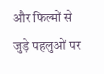और फिल्मों से जुड़े पहलुओं पर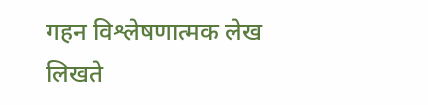गहन विश्लेषणात्मक लेख लिखते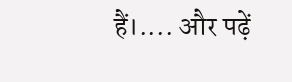हैं।.... और पढ़ें